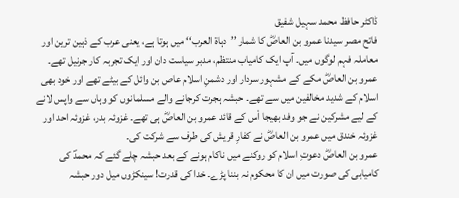ڈاکٹر حافظ محمد سہیل شفیق
فاتح مصر سیدنا عمرو بن العاصؓ کا شمار ’’دہاۃ العرب‘‘ میں ہوتا ہے، یعنی عرب کے ذہین ترین اور معاملہ فہم لوگوں میں۔ آپ ایک کامیاب منتظم، مدبر سیاست دان اور ایک تجربہ کار جرنیل تھے۔
عمرو بن العاصؓ مکے کے مشہور سردار اور دشمنِ اسلام عاص بن وائل کے بیٹے تھے اور خود بھی اسلام کے شدید مخالفین میں سے تھے۔ حبشہ ہجرت کرجانے والے مسلمانوں کو وہاں سے واپس لانے کے لیے مشرکین نے جو وفد بھیجا اْس کے قائد عمرو بن العاصؓ ہی تھے۔ غزوئہ بدر، غزوئہ احد اور غزوئہ خندق میں عمرو بن العاصؓ نے کفارِ قریش کی طرف سے شرکت کی۔
عمرو بن العاصؓ دعوتِ اسلام کو روکنے میں ناکام ہونے کے بعد حبشہ چلے گئے کہ محمدؐ کی کامیابی کی صورت میں ان کا محکوم نہ بننا پڑے۔ خدا کی قدرت! سینکڑوں میل دور حبشہ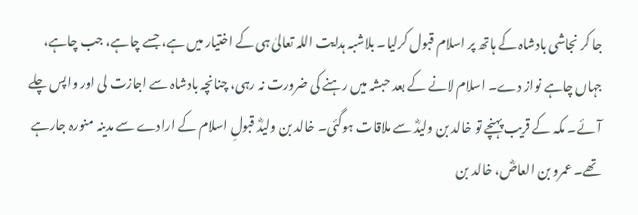جا کر نجاشی بادشاہ کے ہاتھ پر اسلام قبول کرلیا۔ بلاشبہ ہدایت اللہ تعالیٰ ہی کے اختیار میں ہے، جسے چاہے، جب چاہے، جہاں چاہے نواز دے۔ اسلام لانے کے بعد حبشہ میں رہنے کی ضرورت نہ رہی، چنانچہ بادشاہ سے اجازت لی اور واپس چلے آئے۔ مکہ کے قریب پہنچے تو خالد بن ولیدؓ سے ملاقات ہوگئی۔ خالد بن ولیدؓ قبولِ اسلام کے ارادے سے مدینہ منورہ جارہے تھے۔ عمرو بن العاصؓ، خالد بن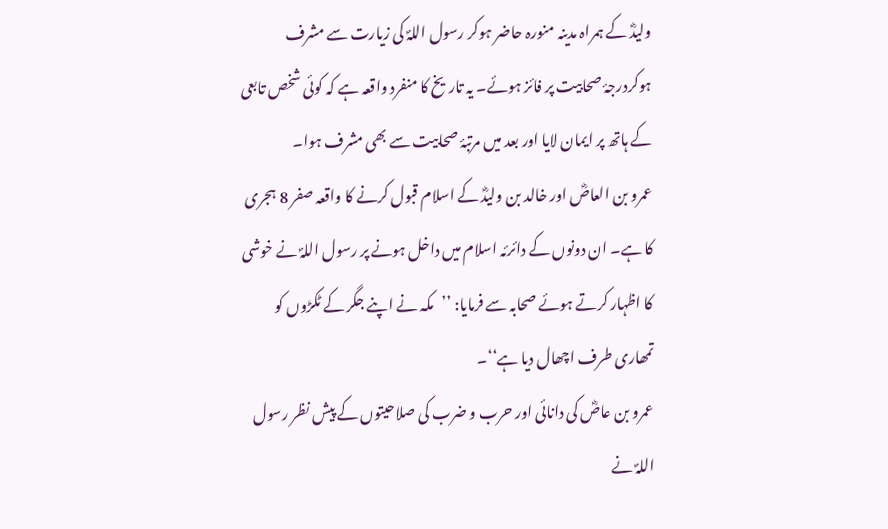ولیدؓ کے ہمراہ مدینہ منورہ حاضر ہوکر رسول اللہؐ کی زیارت سے مشرف ہوکردرجۂ صحابیت پر فائز ہوئے۔ یہ تاریخ کا منفرد واقعہ ہے کہ کوئی شخص تابعی کے ہاتھ پر ایمان لایا اور بعد میں مرتبۂ صحابیت سے بھی مشرف ہوا۔
عمرو بن العاصؓ اور خالد بن ولیدؓ کے اسلام قبول کرنے کا واقعہ صفر 8 ہجری کا ہے۔ ان دونوں کے دائرئہ اسلام میں داخل ہونے پر رسول اللہؐ نے خوشی کا اظہار کرتے ہوئے صحابہ سے فرمایا: ’’مکہ نے اپنے جگر کے ٹکڑوں کو تمھاری طرف اچھال دیا ہے‘‘۔
عمرو بن عاصؓ کی دانائی اور حرب و ضرب کی صلاحیتوں کے پیش نظر رسول اللہؐ نے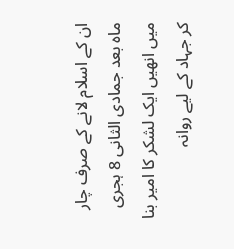ان کے اسلام لانے کے صرف چار ماہ بعد جمادی الثانی 8 ہجری میں انھیں ایک لشکر کا امیر بنا کر جہاد کے لیے روانہ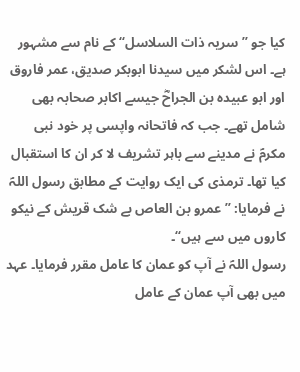کیا جو ’’سریہ ذات السلاسل‘‘ کے نام سے مشہور ہے۔ اس لشکر میں سیدنا ابوبکر صدیق، عمر فاروق اور ابو عبیدہ بن الجراحؓ جیسے اکابر صحابہ بھی شامل تھے۔ جب کہ فاتحانہ واپسی پر خود نبی مکرمؐ نے مدینے سے باہر تشریف لا کر ان کا استقبال کیا تھا۔ ترمذی کی ایک روایت کے مطابق رسول اللہؐ نے فرمایا: ’’عمرو بن العاص بے شک قریش کے نیکو کاروں میں سے ہیں‘‘۔
رسول اللہؐ نے آپ کو عمان کا عامل مقرر فرمایا۔ عہد میں بھی آپ عمان کے عامل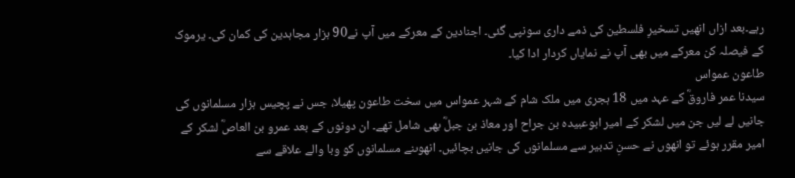رہے۔بعد ازاں انھیں تسخیرِ فلسطین کی ذمے داری سونپی گئی۔ اجنادین کے معرکے میں آپ نے90 ہزار مجاہدین کی کمان کی۔ یرموک کے فیصلہ کن معرکے میں بھی آپ نے نمایاں کردار ادا کیا۔
طاعون عمواس
سیدنا عمر فاروقؓ کے عہد میں 18 ہجری میں ملک شام کے شہر عمواس میں سخت طاعون پھیلا، جس نے پچیس ہزار مسلمانوں کی جانیں لے لیں جن میں لشکر کے امیر ابوعبیدہ بن جراح اور معاذ بن جبلؓ بھی شامل تھے۔ ان دونوں کے بعد عمرو بن العاصؓ لشکر کے امیر مقرر ہوئے تو انھوں نے حسنِ تدبیر سے مسلمانوں کی جانیں بچائیں۔ انھوںنے مسلمانوں کو وبا والے علاقے سے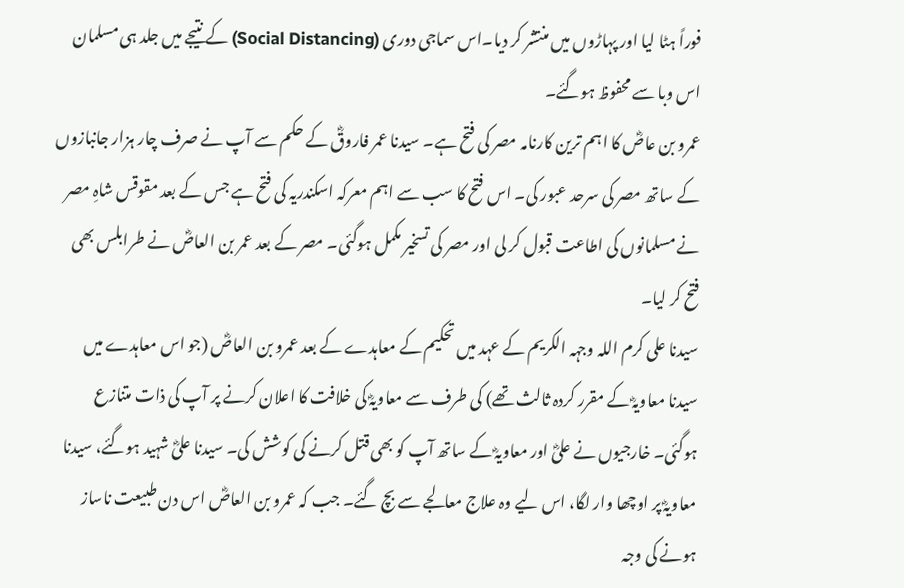فوراً ہٹا لیا اور پہاڑوں میں منتشر کر دیا۔اس سماجی دوری (Social Distancing) کے نتیجے میں جلد ہی مسلمان اس وبا سے محفوظ ہوگئے۔
عمرو بن عاصؓ کا اہم ترین کارنامہ مصر کی فتح ہے۔ سیدنا عمر فاروقؓ کے حکم سے آپ نے صرف چار ہزار جانبازوں کے ساتھ مصر کی سرحد عبور کی۔ اس فتح کا سب سے اہم معرکہ اسکندریہ کی فتح ہے جس کے بعد مقوقس شاہِ مصر نے مسلمانوں کی اطاعت قبول کر لی اور مصر کی تسخیر مکمل ہوگئی۔ مصر کے بعد عمر بن العاصؓ نے طرابلس بھی فتح کر لیا۔
سیدنا علی کرم اللہ وجہہ الکریم کے عہد میں تحکیم کے معاہدے کے بعد عمرو بن العاصؓ (جو اس معاہدے میں سیدنا معاویہؓ کے مقرر کردہ ثالث تھے) کی طرف سے معاویہؓ کی خلافت کا اعلان کرنے پر آپ کی ذات متنازع ہوگئی۔ خارجیوں نے علیؓ اور معاویہؓ کے ساتھ آپ کو بھی قتل کرنے کی کوشش کی۔ سیدنا علیؓ شہید ہوگئے، سیدنا معاویہؓ پر اوچھا وار لگا، اس لیے وہ علاج معالجے سے بچ گئے۔ جب کہ عمرو بن العاصؓ اس دن طبیعت ناساز ہونے کی وجہ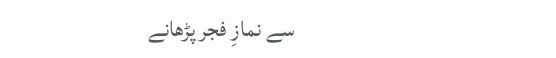سے نمازِ فجر پڑھانے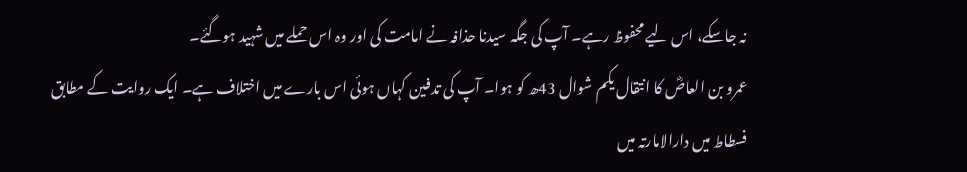نہ جاسکے، اس لیے محفوظ رہے۔ آپ کی جگہ سیدنا حذافہ نے امامت کی اور وہ اس حملے میں شہید ہوگئے۔
عمرو بن العاصؓ کا انتقال یکم شوال 43ھ کو ہوا۔ آپ کی تدفین کہاں ہوئی اس بارے میں اختلاف ہے۔ ایک روایت کے مطابق فسطاط میں دارالامارتہ میں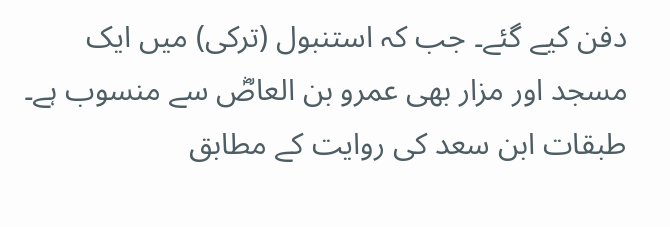دفن کیے گئے۔ جب کہ استنبول (ترکی) میں ایک مسجد اور مزار بھی عمرو بن العاصؓ سے منسوب ہے۔ طبقات ابن سعد کی روایت کے مطابق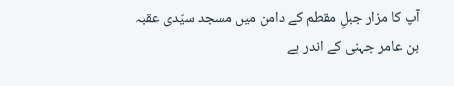آپ کا مزار جبلِ مقطم کے دامن میں مسجد سیّدی عقبہ بن عامر جہنی کے اندر ہے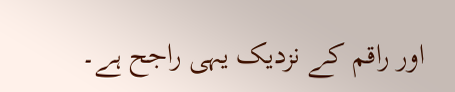اور راقم کے نزدیک یہی راجح ہے۔